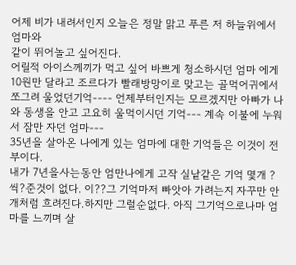어제 비가 내려서인지 오늘은 정말 맑고 푸른 저 하늘위에서 엄마와
같이 뛰어놀고 싶어진다.
어릴적 아이스께끼가 먹고 싶어 바쁘게 청소하시던 엄마 에게 10원만 달라고 조르다가 빨래방망이로 맞고는 골먹어귀에서 쪼그려 울었던기억---- 언제부터인지는 모르겠지만 아빠가 나와 동생을 안고 고요히 울먹이시던 기억--- 계속 이불에 누워서 잠만 자던 엄마---
35년을 살아온 나에게 있는 엄마에 대한 기억들은 이것이 전부이다.
내가 7년을사는동안 엄만나에게 고작 실낱같은 기억 몇개 ?씩?준것이 없다. 이??그 기억마저 빠앗아 가려는지 자꾸만 안개처럼 흐려진다.하지만 그럴순없다. 아직 그기억으로나마 엄마를 느끼며 살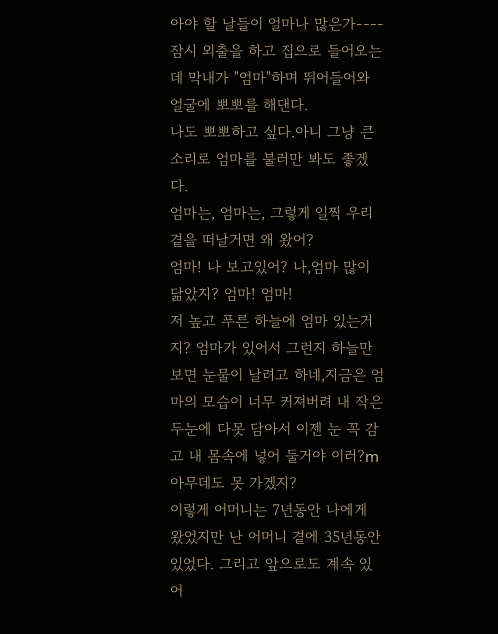아야 할 날들이 얼마나 많은가----
잠시 외출을 하고 집으로 들어오는데 막내가 "엄마"하며 뛰어들어와 얼굴에 뽀뽀를 해댄다.
나도 뽀뽀하고 싶다.아니 그냥 큰소리로 엄마를 불러만 봐도 좋겠다.
엄마는, 엄마는, 그렇게 일찍 우리곁을 떠날거면 왜 왔어?
엄마! 나 보고있어? 나,엄마 많이 닮았지? 엄마! 엄마!
저 높고 푸른 하늘에 엄마 있는거지? 엄마가 있어서 그런지 하늘만 보면 눈물이 날려고 하네,지금은 엄마의 모습이 너무 커져버려 내 작은 두눈에 다못 담아서 이젠 눈 꼭 감고 내 몸속에 넣어 둘거야 이러?m 아무데도 못 가겠지?
이렇게 어머니는 7년동안 나에게 왔었지만 난 어머니 곁에 35년동안 있었다. 그리고 앞으로도 계속 있어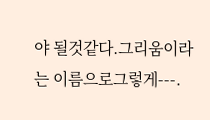야 될것같다.그리움이라는 이름으로그렇게---.